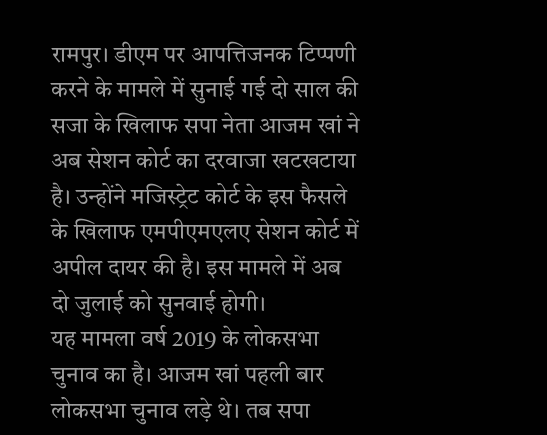रामपुर। डीएम पर आपत्तिजनक टिप्पणी करने के मामले में सुनाई गई दो साल की सजा के खिलाफ सपा नेता आजम खां ने अब सेशन कोर्ट का दरवाजा खटखटाया है। उन्होंने मजिस्ट्रेट कोर्ट के इस फैसले के खिलाफ एमपीएमएलए सेशन कोर्ट में अपील दायर की है। इस मामले में अब दो जुलाई को सुनवाई होगी।
यह मामला वर्ष 2019 के लोकसभा चुनाव का है। आजम खां पहली बार लोकसभा चुनाव लड़े थे। तब सपा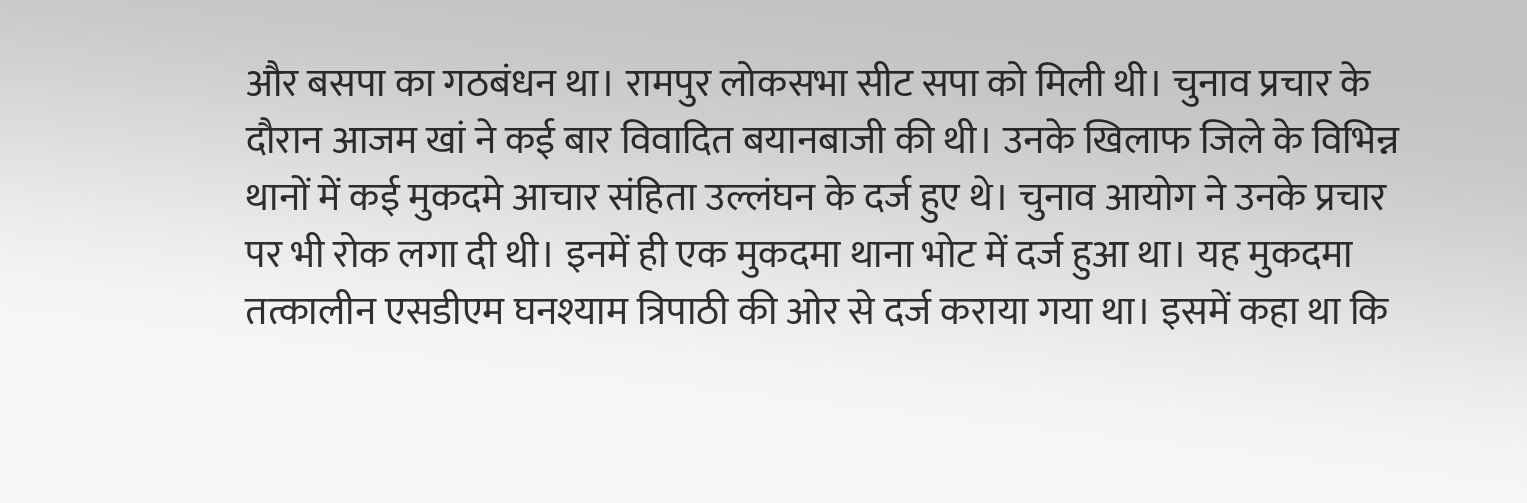और बसपा का गठबंधन था। रामपुर लोकसभा सीट सपा को मिली थी। चुनाव प्रचार के दौरान आजम खां ने कई बार विवादित बयानबाजी की थी। उनके खिलाफ जिले के विभिन्न थानों में कई मुकदमे आचार संहिता उल्लंघन के दर्ज हुए थे। चुनाव आयोग ने उनके प्रचार पर भी रोक लगा दी थी। इनमें ही एक मुकदमा थाना भोट में दर्ज हुआ था। यह मुकदमा तत्कालीन एसडीएम घनश्याम त्रिपाठी की ओर से दर्ज कराया गया था। इसमें कहा था कि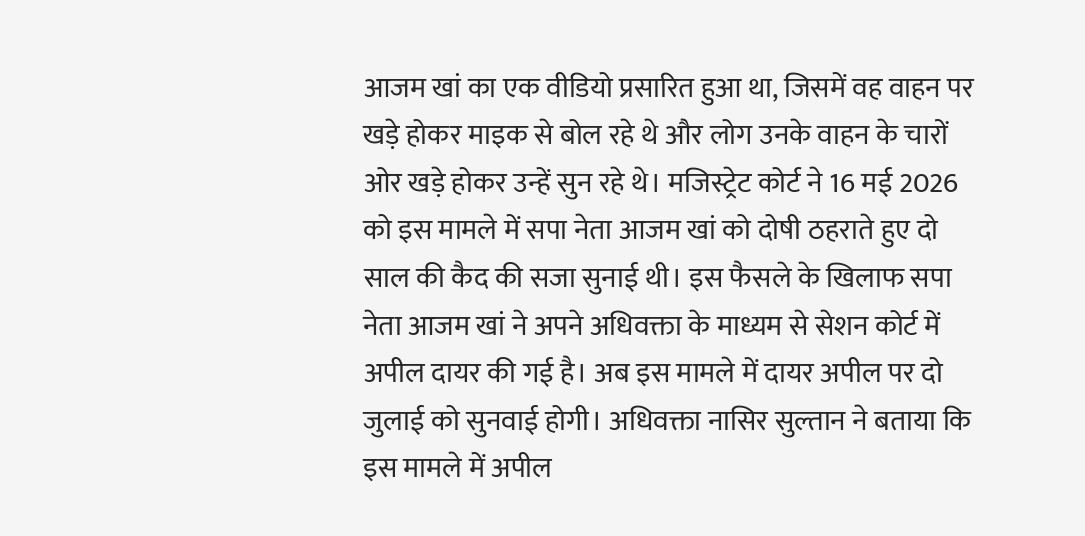आजम खां का एक वीडियो प्रसारित हुआ था, जिसमें वह वाहन पर खड़े होकर माइक से बोल रहे थे और लोग उनके वाहन के चारों ओर खड़े होकर उन्हें सुन रहे थे। मजिस्ट्रेट कोर्ट ने 16 मई 2026 को इस मामले में सपा नेता आजम खां को दोषी ठहराते हुए दो साल की कैद की सजा सुनाई थी। इस फैसले के खिलाफ सपा नेता आजम खां ने अपने अधिवक्ता के माध्यम से सेशन कोर्ट में अपील दायर की गई है। अब इस मामले में दायर अपील पर दो जुलाई को सुनवाई होगी। अधिवक्ता नासिर सुल्तान ने बताया कि इस मामले में अपील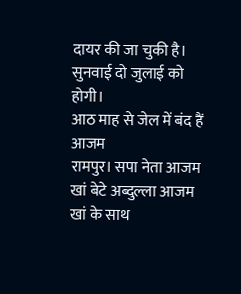दायर की जा चुकी है। सुनवाई दो जुलाई को होगी।
आठ माह से जेल में बंद हैं आजम
रामपुर। सपा नेता आजम खां बेटे अब्दुल्ला आजम खां के साथ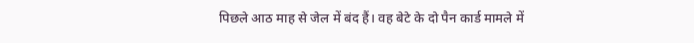पिछले आठ माह से जेल में बंद हैं। वह बेटे के दो पैन कार्ड मामले में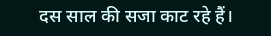दस साल की सजा काट रहे हैं।